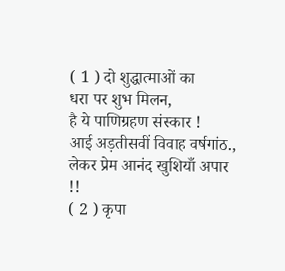( 1 ) दो शुद्धात्माओं का
धरा पर शुभ मिलन,
है ये पाणिग्रहण संस्कार !
आई अड़तीसवीं विवाह वर्षगांठ.,
लेकर प्रेम आनंद खुशियाँ अपार !!
( 2 ) कृपा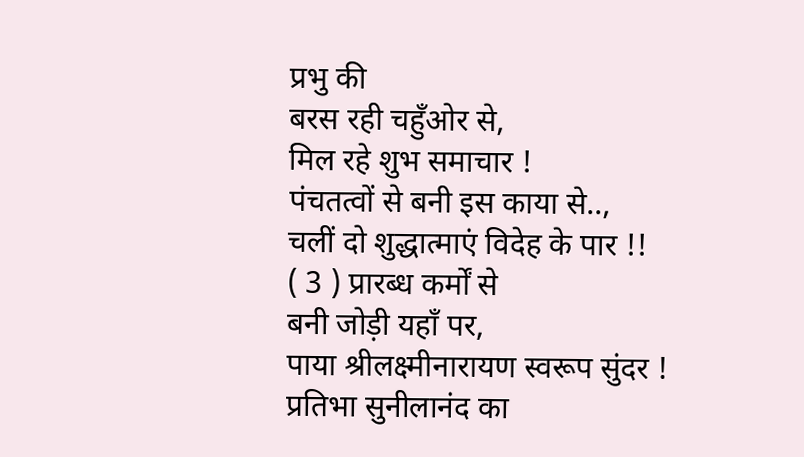प्रभु की
बरस रही चहुँओर से,
मिल रहे शुभ समाचार !
पंचतत्वों से बनी इस काया से..,
चलीं दो शुद्धात्माएं विदेह के पार !!
( 3 ) प्रारब्ध कर्मों से
बनी जोड़ी यहाँ पर,
पाया श्रीलक्ष्मीनारायण स्वरूप सुंदर !
प्रतिभा सुनीलानंद का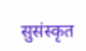सुसंस्कृत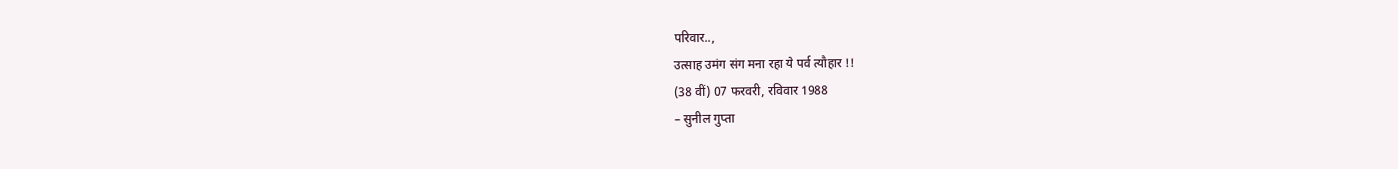परिवार..,
उत्साह उमंग संग मना रहा ये पर्व त्यौहार !!
(38 वीं) 07 फरवरी, रविवार 1988
– सुनील गुप्ता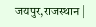जयपुर,राजस्थान |